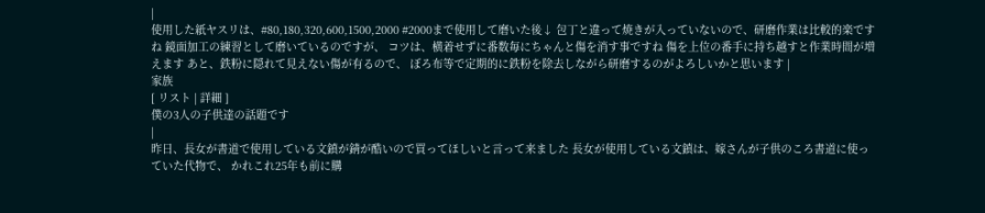|
使用した紙ヤスリは、#80,180,320,600,1500,2000 #2000まで使用して磨いた後↓ 包丁と違って焼きが入っていないので、研磨作業は比較的楽ですね 鏡面加工の練習として磨いているのですが、 コツは、横着せずに番数毎にちゃんと傷を消す事ですね 傷を上位の番手に持ち越すと作業時間が増えます あと、鉄粉に隠れて見えない傷が有るので、 ぼろ布等で定期的に鉄粉を除去しながら研磨するのがよろしいかと思います |
家族
[ リスト | 詳細 ]
僕の3人の子供達の話題です
|
昨日、長女が書道で使用している文鎮が錆が酷いので買ってほしいと言って来ました 長女が使用している文鎮は、嫁さんが子供のころ書道に使っていた代物で、 かれこれ25年も前に購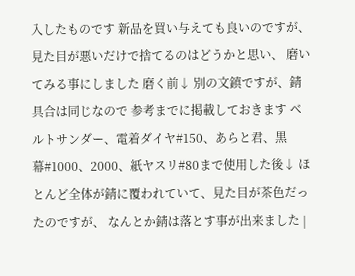入したものです 新品を買い与えても良いのですが、 見た目が悪いだけで捨てるのはどうかと思い、 磨いてみる事にしました 磨く前↓ 別の文鎮ですが、錆具合は同じなので 参考までに掲載しておきます ベルトサンダー、電着ダイヤ#150、あらと君、黒幕#1000、2000、紙ヤスリ#80まで使用した後↓ ほとんど全体が錆に覆われていて、見た目が茶色だったのですが、 なんとか錆は落とす事が出来ました |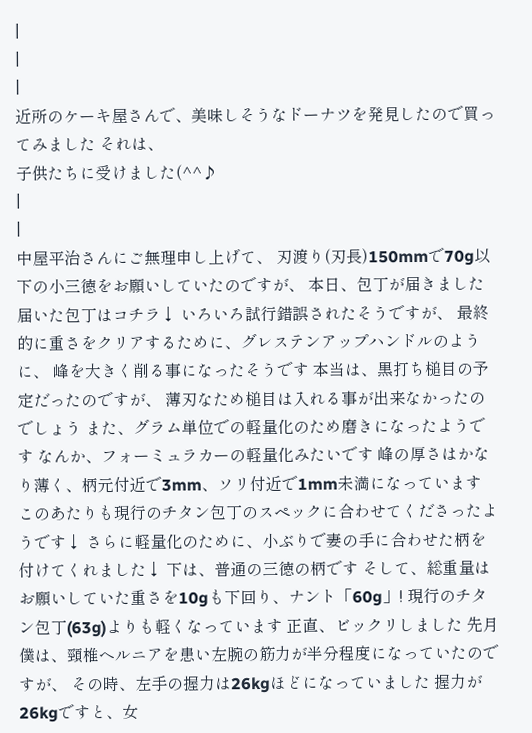|
|
|
近所のケーキ屋さんで、美味しそうなドーナツを発見したので買ってみました それは、
子供たちに受けました(^^♪
|
|
中屋平治さんにご無理申し上げて、 刃渡り(刃長)150mmで70g以下の小三徳をお願いしていたのですが、 本日、包丁が届きました 届いた包丁はコチラ↓ いろいろ試行錯誤されたそうですが、 最終的に重さをクリアするために、グレステンアップハンドルのように、 峰を大きく削る事になったそうです 本当は、黒打ち槌目の予定だったのですが、 薄刃なため槌目は入れる事が出来なかったのでしょう また、グラム単位での軽量化のため磨きになったようです なんか、フォーミュラカーの軽量化みたいです 峰の厚さはかなり薄く、柄元付近で3mm、ソリ付近で1mm未満になっています このあたりも現行のチタン包丁のスペックに合わせてくださったようです↓ さらに軽量化のために、小ぶりで妻の手に合わせた柄を付けてくれました↓ 下は、普通の三徳の柄です そして、総重量はお願いしていた重さを10gも下回り、ナント「60g」! 現行のチタン包丁(63g)よりも軽くなっています 正直、ビックリしました 先月僕は、頸椎ヘルニアを患い左腕の筋力が半分程度になっていたのですが、 その時、左手の握力は26kgほどになっていました 握力が26kgですと、女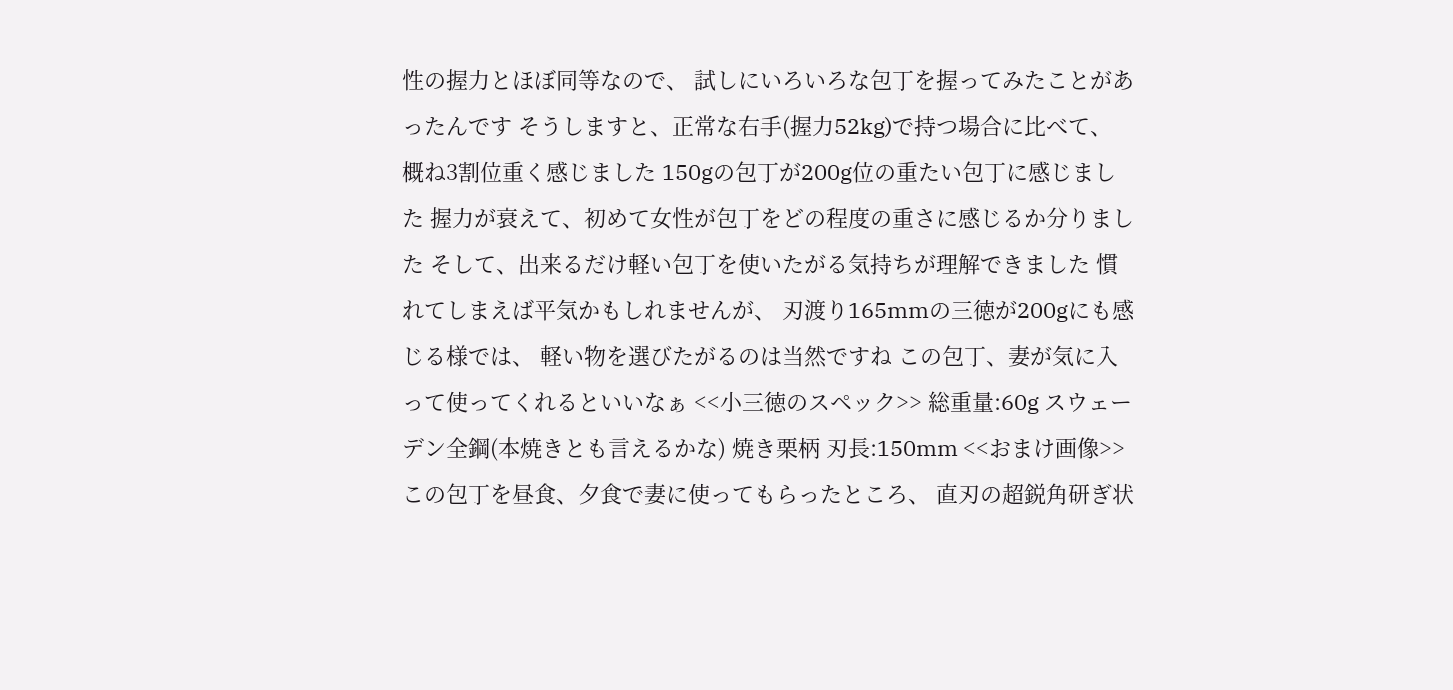性の握力とほぼ同等なので、 試しにいろいろな包丁を握ってみたことがあったんです そうしますと、正常な右手(握力52kg)で持つ場合に比べて、 概ね3割位重く感じました 150gの包丁が200g位の重たい包丁に感じました 握力が衰えて、初めて女性が包丁をどの程度の重さに感じるか分りました そして、出来るだけ軽い包丁を使いたがる気持ちが理解できました 慣れてしまえば平気かもしれませんが、 刃渡り165mmの三徳が200gにも感じる様では、 軽い物を選びたがるのは当然ですね この包丁、妻が気に入って使ってくれるといいなぁ <<小三徳のスペック>> 総重量:60g スウェーデン全鋼(本焼きとも言えるかな) 焼き栗柄 刃長:150mm <<おまけ画像>> この包丁を昼食、夕食で妻に使ってもらったところ、 直刃の超鋭角研ぎ状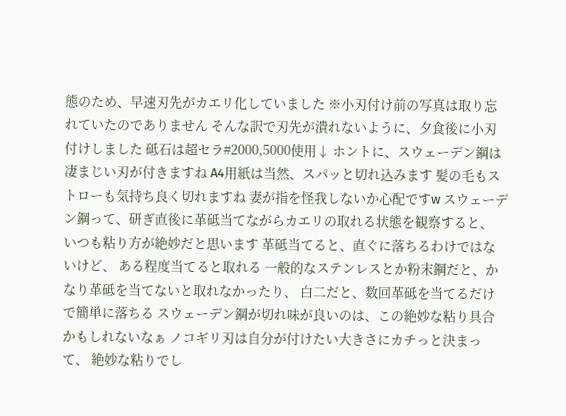態のため、早速刃先がカエリ化していました ※小刃付け前の写真は取り忘れていたのでありません そんな訳で刃先が潰れないように、夕食後に小刃付けしました 砥石は超セラ#2000,5000使用↓ ホントに、スウェーデン鋼は凄まじい刃が付きますね A4用紙は当然、スパッと切れ込みます 髪の毛もストローも気持ち良く切れますね 妻が指を怪我しないか心配ですw スウェーデン鋼って、研ぎ直後に革砥当てながらカエリの取れる状態を観察すると、 いつも粘り方が絶妙だと思います 革砥当てると、直ぐに落ちるわけではないけど、 ある程度当てると取れる 一般的なステンレスとか粉末鋼だと、かなり革砥を当てないと取れなかったり、 白二だと、数回革砥を当てるだけで簡単に落ちる スウェーデン鋼が切れ味が良いのは、この絶妙な粘り具合かもしれないなぁ ノコギリ刃は自分が付けたい大きさにカチっと決まって、 絶妙な粘りでし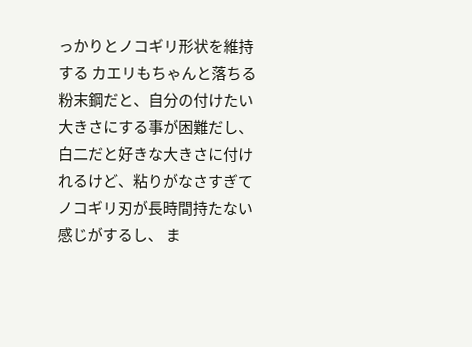っかりとノコギリ形状を維持する カエリもちゃんと落ちる 粉末鋼だと、自分の付けたい大きさにする事が困難だし、 白二だと好きな大きさに付けれるけど、粘りがなさすぎてノコギリ刃が長時間持たない感じがするし、 ま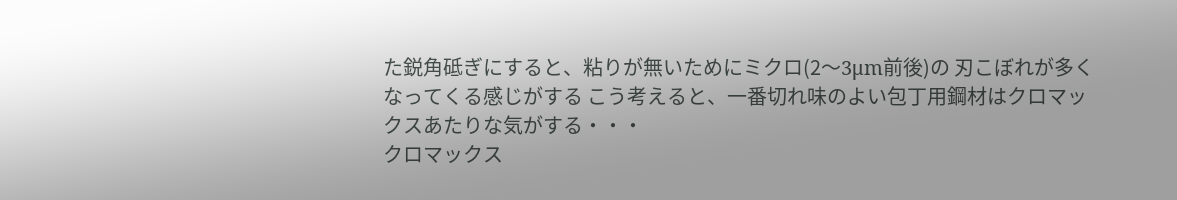た鋭角砥ぎにすると、粘りが無いためにミクロ(2〜3μm前後)の 刃こぼれが多くなってくる感じがする こう考えると、一番切れ味のよい包丁用鋼材はクロマックスあたりな気がする・・・
クロマックス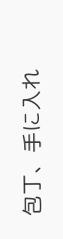包丁、手に入れ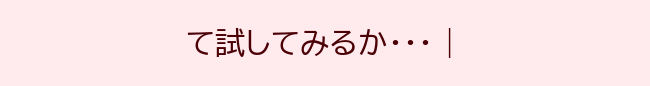て試してみるか・・・ |